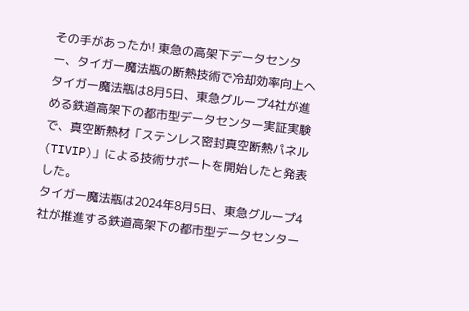その手があったか! 東急の高架下データセンター、タイガー魔法瓶の断熱技術で冷却効率向上へ
タイガー魔法瓶は8月5日、東急グループ4社が進める鉄道高架下の都市型データセンター実証実験で、真空断熱材「ステンレス密封真空断熱パネル(TIVIP)」による技術サポートを開始したと発表した。
タイガー魔法瓶は2024年8月5日、東急グループ4社が推進する鉄道高架下の都市型データセンター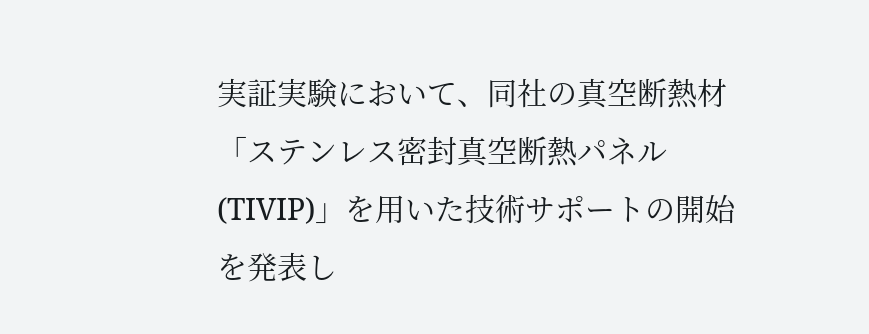実証実験において、同社の真空断熱材「ステンレス密封真空断熱パネル(TIVIP)」を用いた技術サポートの開始を発表し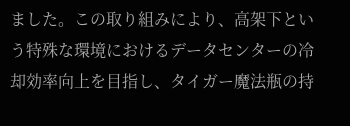ました。この取り組みにより、高架下という特殊な環境におけるデータセンターの冷却効率向上を目指し、タイガー魔法瓶の持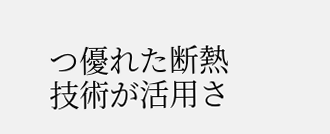つ優れた断熱技術が活用さ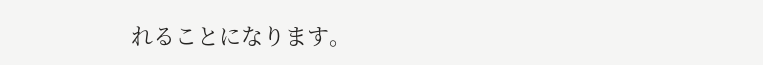れることになります。